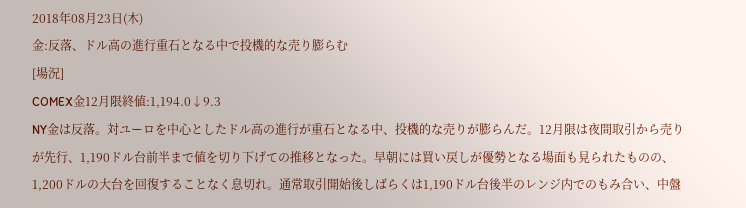2018年08月23日(木)
金:反落、ドル高の進行重石となる中で投機的な売り膨らむ
[場況]
COMEX金12月限終値:1,194.0↓9.3
NY金は反落。対ユーロを中心としたドル高の進行が重石となる中、投機的な売りが膨らんだ。12月限は夜間取引から売りが先行、1,190ドル台前半まで値を切り下げての推移となった。早朝には買い戻しが優勢となる場面も見られたものの、1,200ドルの大台を回復することなく息切れ。通常取引開始後しばらくは1,190ドル台後半のレンジ内でのもみ合い、中盤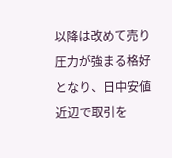以降は改めて売り圧力が強まる格好となり、日中安値近辺で取引を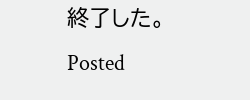終了した。
Posted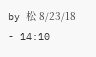by 松 8/23/18 - 14:10